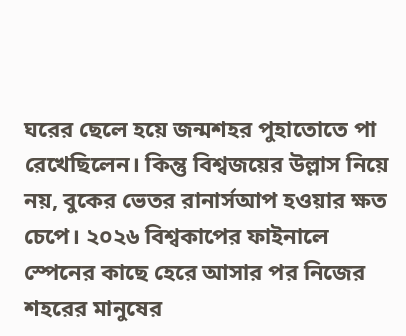ঘরের ছেলে হয়ে জন্মশহর পুহাতোতে পা রেখেছিলেন। কিন্তু বিশ্বজয়ের উল্লাস নিয়ে নয়, বুকের ভেতর রানার্সআপ হওয়ার ক্ষত চেপে। ২০২৬ বিশ্বকাপের ফাইনালে স্পেনের কাছে হেরে আসার পর নিজের শহরের মানুষের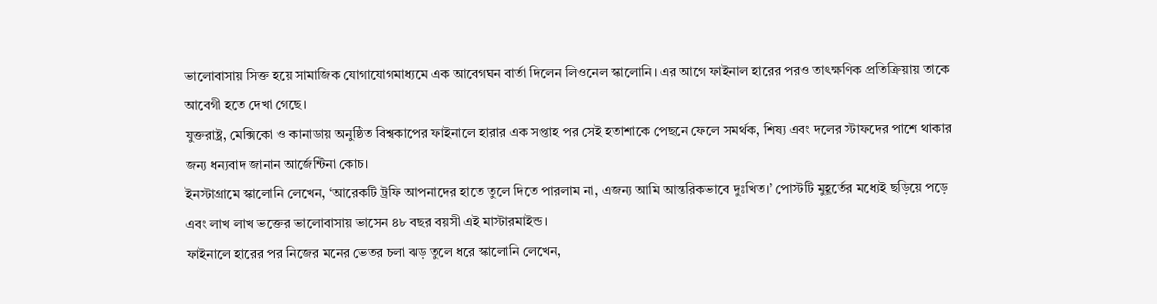ভালোবাসায় সিক্ত হয়ে সামাজিক যোগাযোগমাধ্যমে এক আবেগঘন বার্তা দিলেন লিওনেল স্কালোনি। এর আগে ফাইনাল হারের পরও তাৎক্ষণিক প্রতিক্রিয়ায় তাকে আবেগী হতে দেখা গেছে।
যুক্তরাষ্ট্র, মেক্সিকো ও কানাডায় অনুষ্ঠিত বিশ্বকাপের ফাইনালে হারার এক সপ্তাহ পর সেই হতাশাকে পেছনে ফেলে সমর্থক, শিষ্য এবং দলের স্টাফদের পাশে থাকার জন্য ধন্যবাদ জানান আর্জেন্টিনা কোচ।
ইনস্টাগ্রামে স্কালোনি লেখেন, ‘আরেকটি ট্রফি আপনাদের হাতে তুলে দিতে পারলাম না, এজন্য আমি আন্তরিকভাবে দুঃখিত।’ পোস্টটি মুহূর্তের মধ্যেই ছড়িয়ে পড়ে এবং লাখ লাখ ভক্তের ভালোবাসায় ভাসেন ৪৮ বছর বয়সী এই মাস্টারমাইন্ড।
ফাইনালে হারের পর নিজের মনের ভেতর চলা ঝড় তুলে ধরে স্কালোনি লেখেন,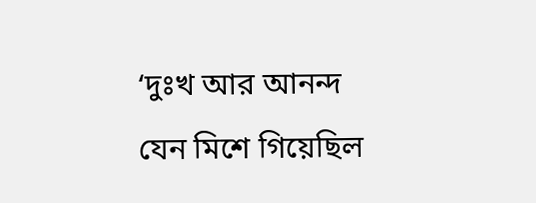‘দুঃখ আর আনন্দ যেন মিশে গিয়েছিল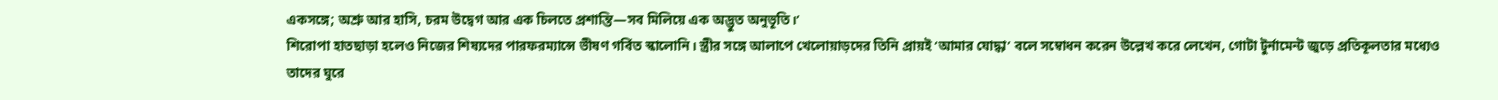একসঙ্গে; অশ্রু আর হাসি, চরম উদ্বেগ আর এক চিলতে প্রশান্তি—সব মিলিয়ে এক অদ্ভুত অনুভূতি।’
শিরোপা হাতছাড়া হলেও নিজের শিষ্যদের পারফরম্যান্সে ভীষণ গর্বিত স্কালোনি। স্ত্রীর সঙ্গে আলাপে খেলোয়াড়দের তিনি প্রায়ই ‘আমার যোদ্ধা’ বলে সম্বোধন করেন উল্লেখ করে লেখেন, গোটা টুর্নামেন্ট জুড়ে প্রতিকূলতার মধ্যেও তাদের ঘুরে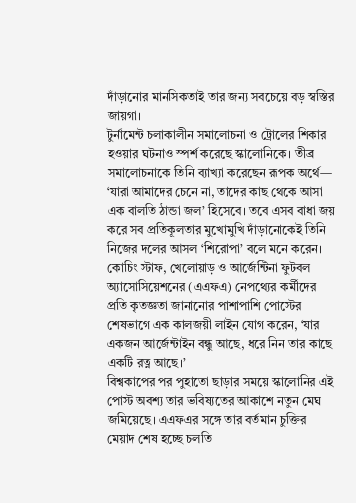দাঁড়ানোর মানসিকতাই তার জন্য সবচেয়ে বড় স্বস্তির জায়গা।
টুর্নামেন্ট চলাকালীন সমালোচনা ও ট্রোলের শিকার হওয়ার ঘটনাও স্পর্শ করেছে স্কালোনিকে। তীব্র সমালোচনাকে তিনি ব্যাখ্যা করেছেন রূপক অর্থে— ‘যারা আমাদের চেনে না, তাদের কাছ থেকে আসা এক বালতি ঠান্ডা জল’ হিসেবে। তবে এসব বাধা জয় করে সব প্রতিকূলতার মুখোমুখি দাঁড়ানোকেই তিনি নিজের দলের আসল ‘শিরোপা’ বলে মনে করেন।
কোচিং স্টাফ, খেলোয়াড় ও আর্জেন্টিনা ফুটবল অ্যাসোসিয়েশনের (এএফএ) নেপথ্যের কর্মীদের প্রতি কৃতজ্ঞতা জানানোর পাশাপাশি পোস্টের শেষভাগে এক কালজয়ী লাইন যোগ করেন, ‘যার একজন আর্জেন্টাইন বন্ধু আছে, ধরে নিন তার কাছে একটি রত্ন আছে।’
বিশ্বকাপের পর পুহাতো ছাড়ার সময়ে স্কালোনির এই পোস্ট অবশ্য তার ভবিষ্যতের আকাশে নতুন মেঘ জমিয়েছে। এএফএর সঙ্গে তার বর্তমান চুক্তির মেয়াদ শেষ হচ্ছে চলতি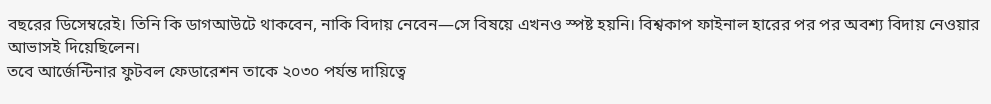বছরের ডিসেম্বরেই। তিনি কি ডাগআউটে থাকবেন, নাকি বিদায় নেবেন—সে বিষয়ে এখনও স্পষ্ট হয়নি। বিশ্বকাপ ফাইনাল হারের পর পর অবশ্য বিদায় নেওয়ার আভাসই দিয়েছিলেন।
তবে আর্জেন্টিনার ফুটবল ফেডারেশন তাকে ২০৩০ পর্যন্ত দায়িত্বে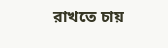রাখতে চায়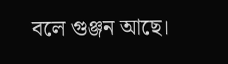বলে গুঞ্জন আছে।